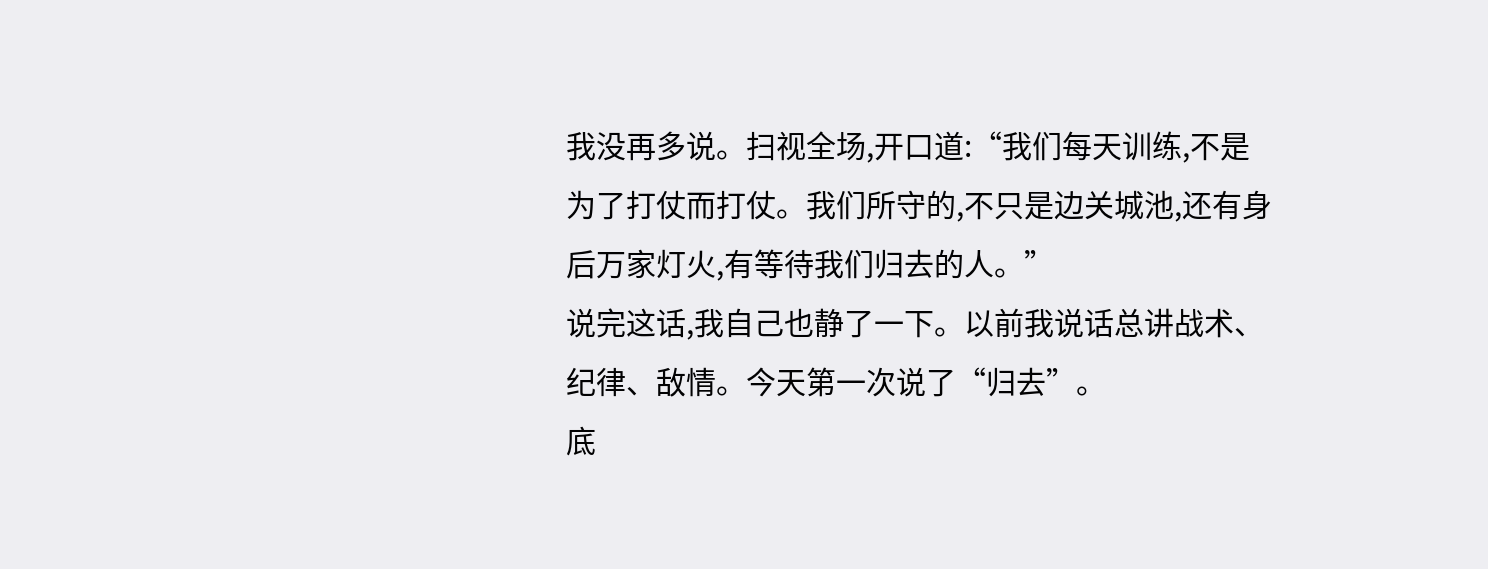我没再多说。扫视全场,开口道:“我们每天训练,不是为了打仗而打仗。我们所守的,不只是边关城池,还有身后万家灯火,有等待我们归去的人。”
说完这话,我自己也静了一下。以前我说话总讲战术、纪律、敌情。今天第一次说了“归去”。
底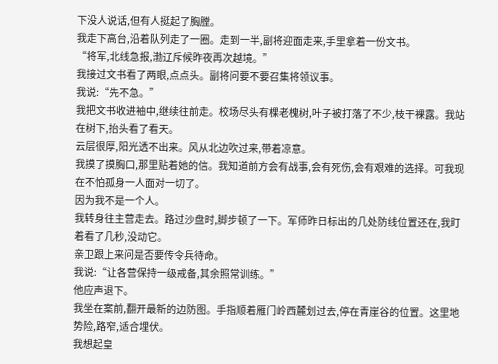下没人说话,但有人挺起了胸膛。
我走下高台,沿着队列走了一圈。走到一半,副将迎面走来,手里拿着一份文书。
“将军,北线急报,渤辽斥候昨夜再次越境。”
我接过文书看了两眼,点点头。副将问要不要召集将领议事。
我说:“先不急。”
我把文书收进袖中,继续往前走。校场尽头有棵老槐树,叶子被打落了不少,枝干裸露。我站在树下,抬头看了看天。
云层很厚,阳光透不出来。风从北边吹过来,带着凉意。
我摸了摸胸口,那里贴着她的信。我知道前方会有战事,会有死伤,会有艰难的选择。可我现在不怕孤身一人面对一切了。
因为我不是一个人。
我转身往主营走去。路过沙盘时,脚步顿了一下。军师昨日标出的几处防线位置还在,我盯着看了几秒,没动它。
亲卫跟上来问是否要传令兵待命。
我说:“让各营保持一级戒备,其余照常训练。”
他应声退下。
我坐在案前,翻开最新的边防图。手指顺着雁门岭西麓划过去,停在青崖谷的位置。这里地势险,路窄,适合埋伏。
我想起皇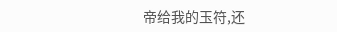帝给我的玉符,还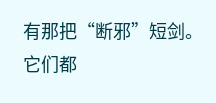有那把“断邪”短剑。它们都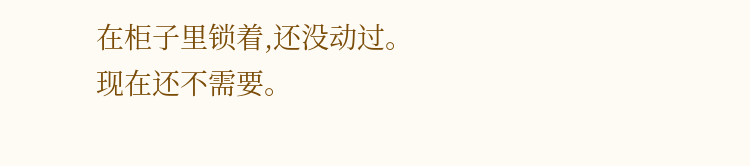在柜子里锁着,还没动过。
现在还不需要。